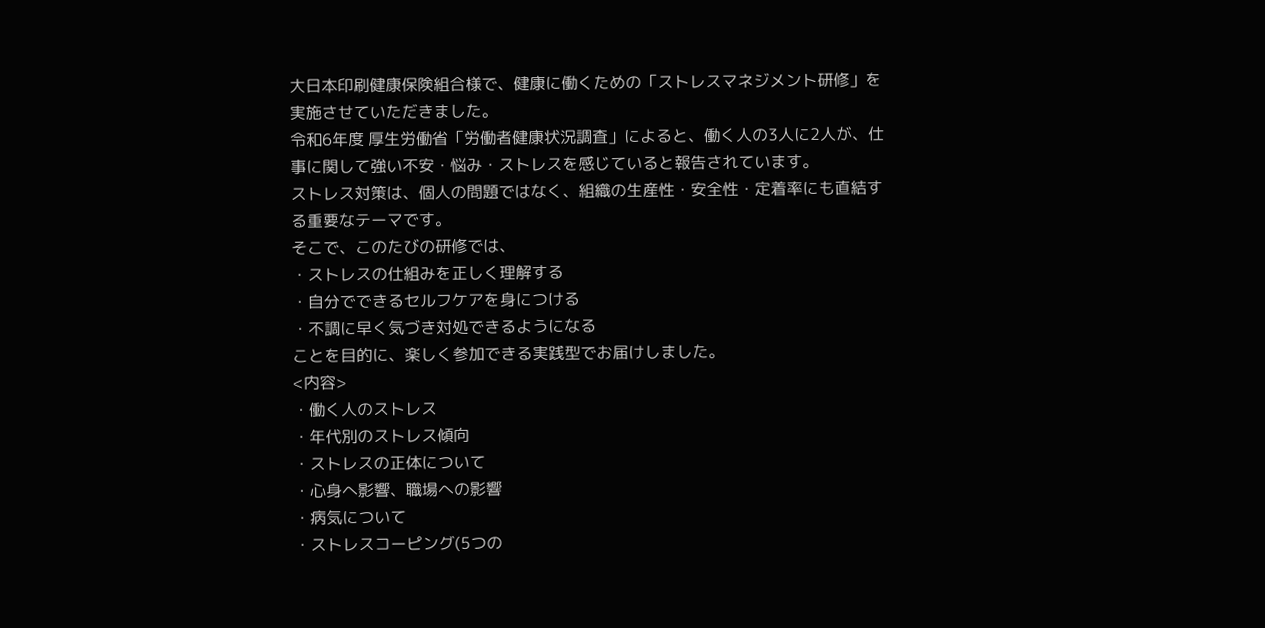大日本印刷健康保険組合様で、健康に働くための「ストレスマネジメント研修」を
実施させていただきました。
令和6年度 厚生労働省「労働者健康状況調査」によると、働く人の3人に2人が、仕事に関して強い不安・悩み・ストレスを感じていると報告されています。
ストレス対策は、個人の問題ではなく、組織の生産性・安全性・定着率にも直結する重要なテーマです。
そこで、このたびの研修では、
・ストレスの仕組みを正しく理解する
・自分でできるセルフケアを身につける
・不調に早く気づき対処できるようになる
ことを目的に、楽しく参加できる実践型でお届けしました。
<内容>
・働く人のストレス
・年代別のストレス傾向
・ストレスの正体について
・心身へ影響、職場への影響
・病気について
・ストレスコーピング(5つの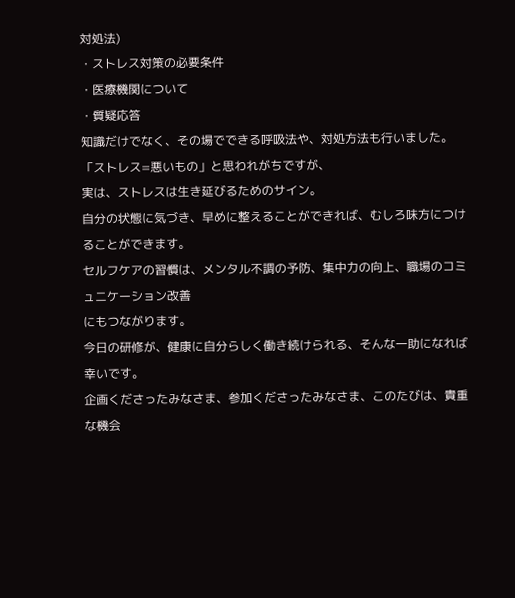対処法)
・ストレス対策の必要条件
・医療機関について
・質疑応答
知識だけでなく、その場でできる呼吸法や、対処方法も行いました。
「ストレス=悪いもの」と思われがちですが、
実は、ストレスは生き延びるためのサイン。
自分の状態に気づき、早めに整えることができれば、むしろ味方につけることができます。
セルフケアの習慣は、メンタル不調の予防、集中力の向上、職場のコミュニケーション改善
にもつながります。
今日の研修が、健康に自分らしく働き続けられる、そんな一助になれば幸いです。
企画くださったみなさま、参加くださったみなさま、このたびは、貴重な機会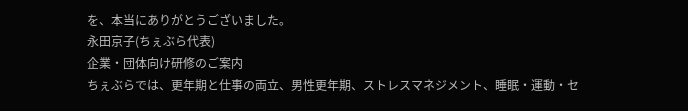を、本当にありがとうございました。
永田京子(ちぇぶら代表)
企業・団体向け研修のご案内
ちぇぶらでは、更年期と仕事の両立、男性更年期、ストレスマネジメント、睡眠・運動・セ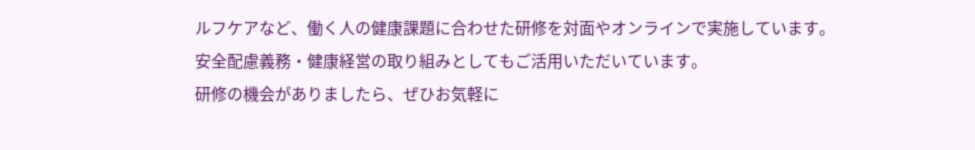ルフケアなど、働く人の健康課題に合わせた研修を対面やオンラインで実施しています。
安全配慮義務・健康経営の取り組みとしてもご活用いただいています。
研修の機会がありましたら、ぜひお気軽に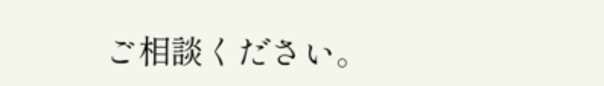ご相談ください。